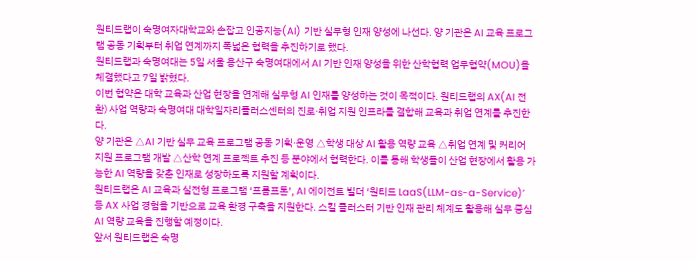원티드랩이 숙명여자대학교와 손잡고 인공지능(AI) 기반 실무형 인재 양성에 나선다. 양 기관은 AI 교육 프로그램 공동 기획부터 취업 연계까지 폭넓은 협력을 추진하기로 했다.
원티드랩과 숙명여대는 5일 서울 용산구 숙명여대에서 AI 기반 인재 양성을 위한 산학협력 업무협약(MOU)을 체결했다고 7일 밝혔다.
이번 협약은 대학 교육과 산업 현장을 연계해 실무형 AI 인재를 양성하는 것이 목적이다. 원티드랩의 AX(AI 전환) 사업 역량과 숙명여대 대학일자리플러스센터의 진로·취업 지원 인프라를 결합해 교육과 취업 연계를 추진한다.
양 기관은 △AI 기반 실무 교육 프로그램 공동 기획·운영 △학생 대상 AI 활용 역량 교육 △취업 연계 및 커리어 지원 프로그램 개발 △산학 연계 프로젝트 추진 등 분야에서 협력한다. 이를 통해 학생들이 산업 현장에서 활용 가능한 AI 역량을 갖춘 인재로 성장하도록 지원할 계획이다.
원티드랩은 AI 교육과 실전형 프로그램 ‘프롬프톤’, AI 에이전트 빌더 ‘원티드 LaaS(LLM-as-a-Service)’ 등 AX 사업 경험을 기반으로 교육 환경 구축을 지원한다. 스킬 클러스터 기반 인재 관리 체계도 활용해 실무 중심 AI 역량 교육을 진행할 예정이다.
앞서 원티드랩은 숙명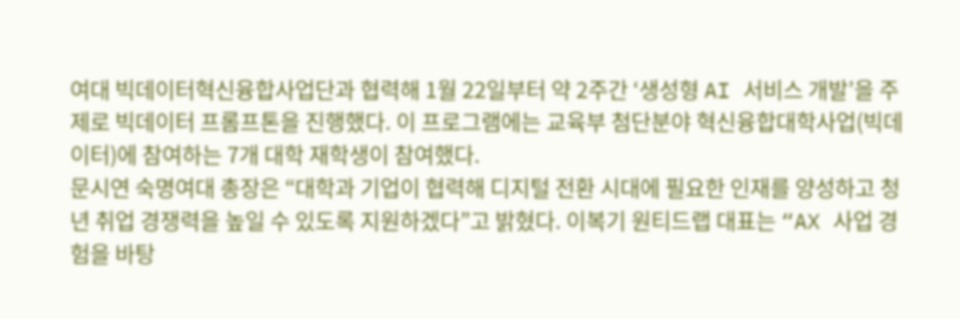여대 빅데이터혁신융합사업단과 협력해 1월 22일부터 약 2주간 ‘생성형 AI 서비스 개발’을 주제로 빅데이터 프롬프톤을 진행했다. 이 프로그램에는 교육부 첨단분야 혁신융합대학사업(빅데이터)에 참여하는 7개 대학 재학생이 참여했다.
문시연 숙명여대 총장은 “대학과 기업이 협력해 디지털 전환 시대에 필요한 인재를 양성하고 청년 취업 경쟁력을 높일 수 있도록 지원하겠다”고 밝혔다. 이복기 원티드랩 대표는 “AX 사업 경험을 바탕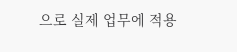으로 실제 업무에 적용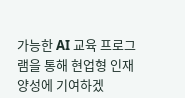가능한 AI 교육 프로그램을 통해 현업형 인재 양성에 기여하겠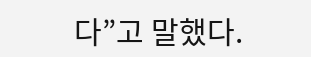다”고 말했다.